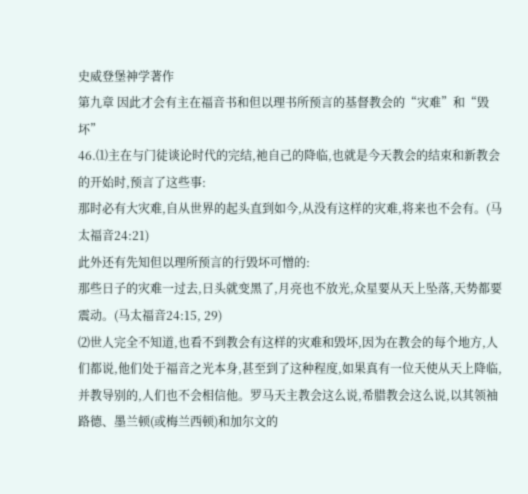史威登堡神学著作
第九章 因此才会有主在福音书和但以理书所预言的基督教会的“灾难”和“毁坏”
46.⑴主在与门徒谈论时代的完结,祂自己的降临,也就是今天教会的结束和新教会的开始时,预言了这些事:
那时必有大灾难,自从世界的起头直到如今,从没有这样的灾难,将来也不会有。(马太福音24:21)
此外还有先知但以理所预言的行毁坏可憎的:
那些日子的灾难一过去,日头就变黑了,月亮也不放光,众星要从天上坠落,天势都要震动。(马太福音24:15, 29)
⑵世人完全不知道,也看不到教会有这样的灾难和毁坏,因为在教会的每个地方,人们都说,他们处于福音之光本身,甚至到了这种程度,如果真有一位天使从天上降临,并教导别的,人们也不会相信他。罗马天主教会这么说,希腊教会这么说,以其领袖路德、墨兰顿(或梅兰西顿)和加尔文的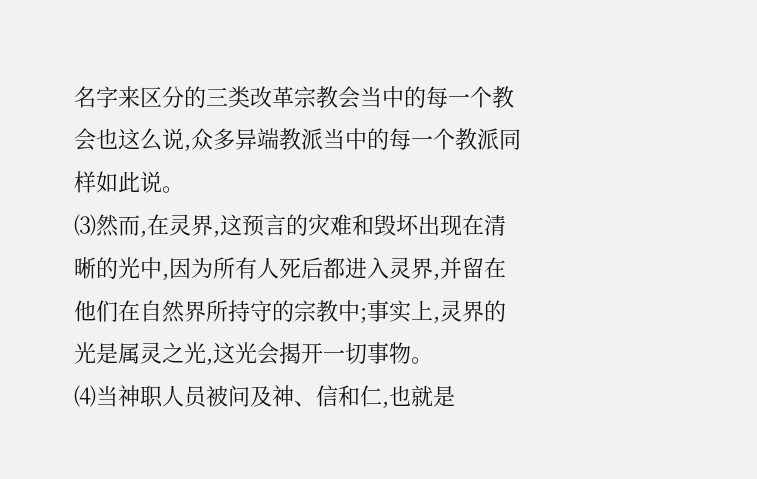名字来区分的三类改革宗教会当中的每一个教会也这么说,众多异端教派当中的每一个教派同样如此说。
⑶然而,在灵界,这预言的灾难和毁坏出现在清晰的光中,因为所有人死后都进入灵界,并留在他们在自然界所持守的宗教中;事实上,灵界的光是属灵之光,这光会揭开一切事物。
⑷当神职人员被问及神、信和仁,也就是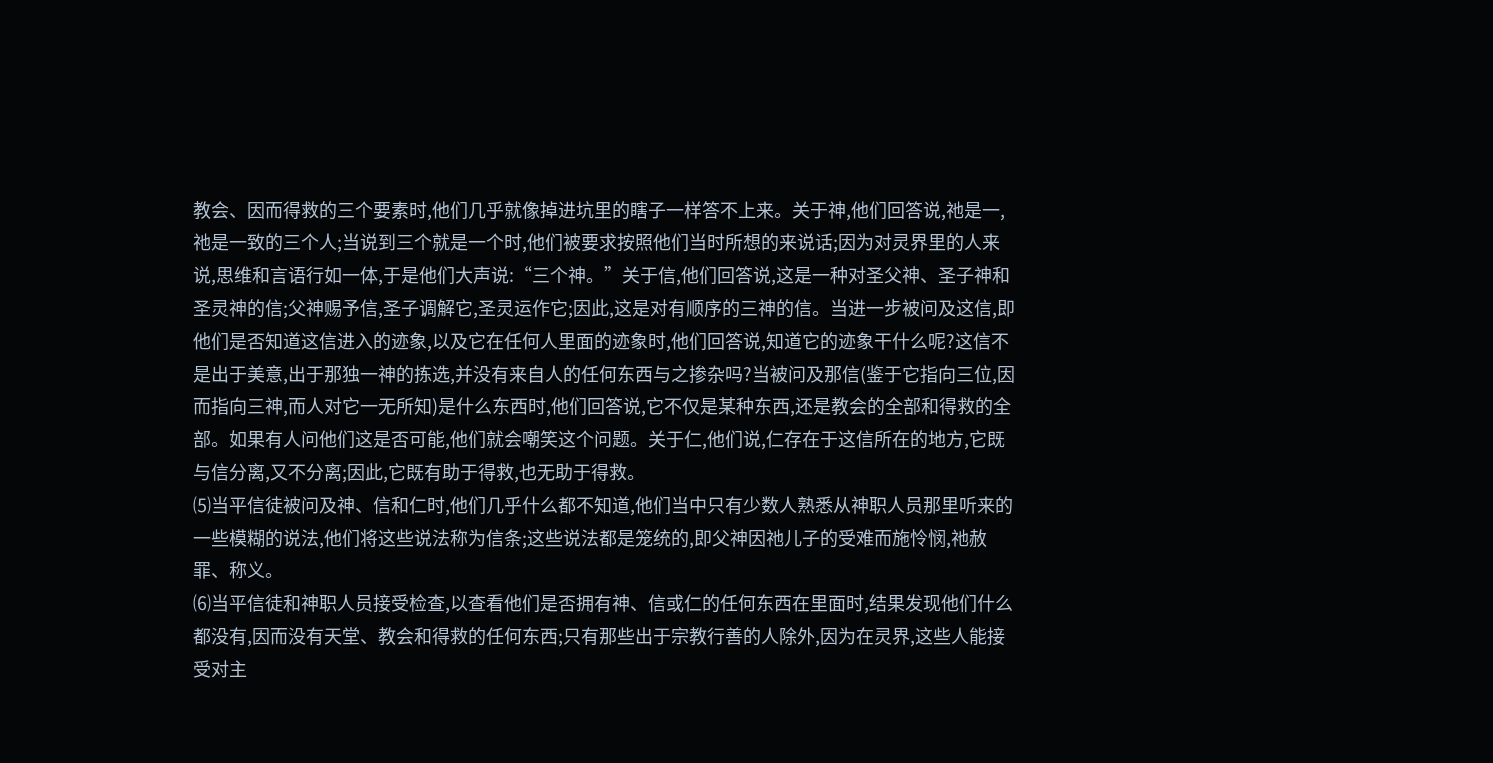教会、因而得救的三个要素时,他们几乎就像掉进坑里的瞎子一样答不上来。关于神,他们回答说,祂是一,祂是一致的三个人;当说到三个就是一个时,他们被要求按照他们当时所想的来说话;因为对灵界里的人来说,思维和言语行如一体,于是他们大声说:“三个神。”关于信,他们回答说,这是一种对圣父神、圣子神和圣灵神的信;父神赐予信,圣子调解它,圣灵运作它;因此,这是对有顺序的三神的信。当进一步被问及这信,即他们是否知道这信进入的迹象,以及它在任何人里面的迹象时,他们回答说,知道它的迹象干什么呢?这信不是出于美意,出于那独一神的拣选,并没有来自人的任何东西与之掺杂吗?当被问及那信(鉴于它指向三位,因而指向三神,而人对它一无所知)是什么东西时,他们回答说,它不仅是某种东西,还是教会的全部和得救的全部。如果有人问他们这是否可能,他们就会嘲笑这个问题。关于仁,他们说,仁存在于这信所在的地方,它既与信分离,又不分离;因此,它既有助于得救,也无助于得救。
⑸当平信徒被问及神、信和仁时,他们几乎什么都不知道,他们当中只有少数人熟悉从神职人员那里听来的一些模糊的说法,他们将这些说法称为信条;这些说法都是笼统的,即父神因祂儿子的受难而施怜悯,祂赦罪、称义。
⑹当平信徒和神职人员接受检查,以查看他们是否拥有神、信或仁的任何东西在里面时,结果发现他们什么都没有,因而没有天堂、教会和得救的任何东西;只有那些出于宗教行善的人除外,因为在灵界,这些人能接受对主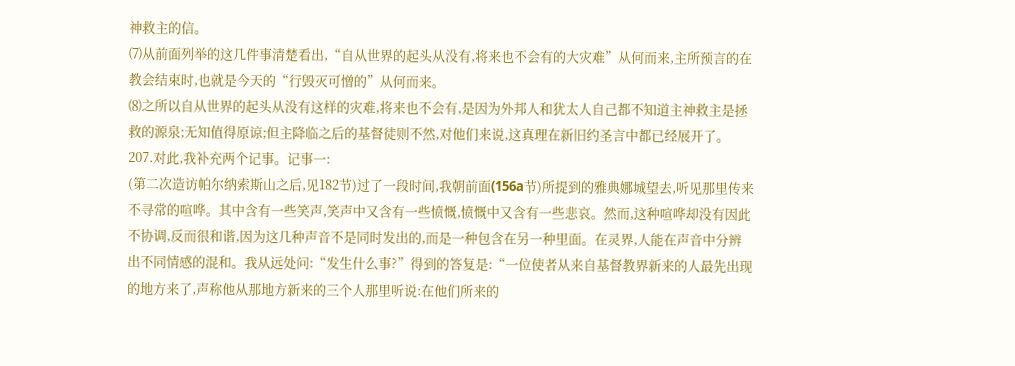神救主的信。
⑺从前面列举的这几件事清楚看出,“自从世界的起头从没有,将来也不会有的大灾难”从何而来,主所预言的在教会结束时,也就是今天的“行毁灭可憎的”从何而来。
⑻之所以自从世界的起头从没有这样的灾难,将来也不会有,是因为外邦人和犹太人自己都不知道主神救主是拯救的源泉;无知值得原谅;但主降临之后的基督徒则不然,对他们来说,这真理在新旧约圣言中都已经展开了。
207.对此,我补充两个记事。记事一:
(第二次造访帕尔纳索斯山之后,见182节)过了一段时间,我朝前面(156a节)所提到的雅典娜城望去,听见那里传来不寻常的喧哗。其中含有一些笑声,笑声中又含有一些愤慨,愤慨中又含有一些悲哀。然而,这种喧哗却没有因此不协调,反而很和谐,因为这几种声音不是同时发出的,而是一种包含在另一种里面。在灵界,人能在声音中分辨出不同情感的混和。我从远处问:“发生什么事?”得到的答复是:“一位使者从来自基督教界新来的人最先出现的地方来了,声称他从那地方新来的三个人那里听说:在他们所来的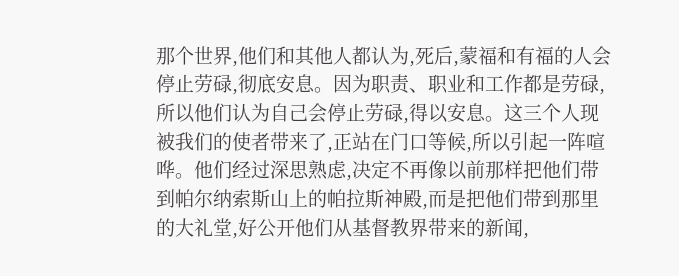那个世界,他们和其他人都认为,死后,蒙福和有福的人会停止劳碌,彻底安息。因为职责、职业和工作都是劳碌,所以他们认为自己会停止劳碌,得以安息。这三个人现被我们的使者带来了,正站在门口等候,所以引起一阵喧哗。他们经过深思熟虑,决定不再像以前那样把他们带到帕尔纳索斯山上的帕拉斯神殿,而是把他们带到那里的大礼堂,好公开他们从基督教界带来的新闻,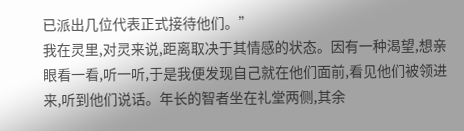已派出几位代表正式接待他们。”
我在灵里,对灵来说,距离取决于其情感的状态。因有一种渴望,想亲眼看一看,听一听,于是我便发现自己就在他们面前,看见他们被领进来,听到他们说话。年长的智者坐在礼堂两侧,其余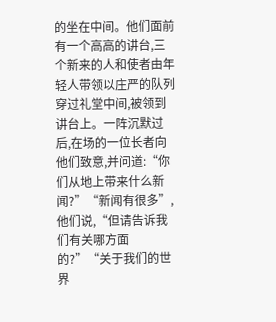的坐在中间。他们面前有一个高高的讲台,三个新来的人和使者由年轻人带领以庄严的队列穿过礼堂中间,被领到讲台上。一阵沉默过后,在场的一位长者向他们致意,并问道:“你们从地上带来什么新闻?”“新闻有很多”,他们说,“但请告诉我们有关哪方面的?”“关于我们的世界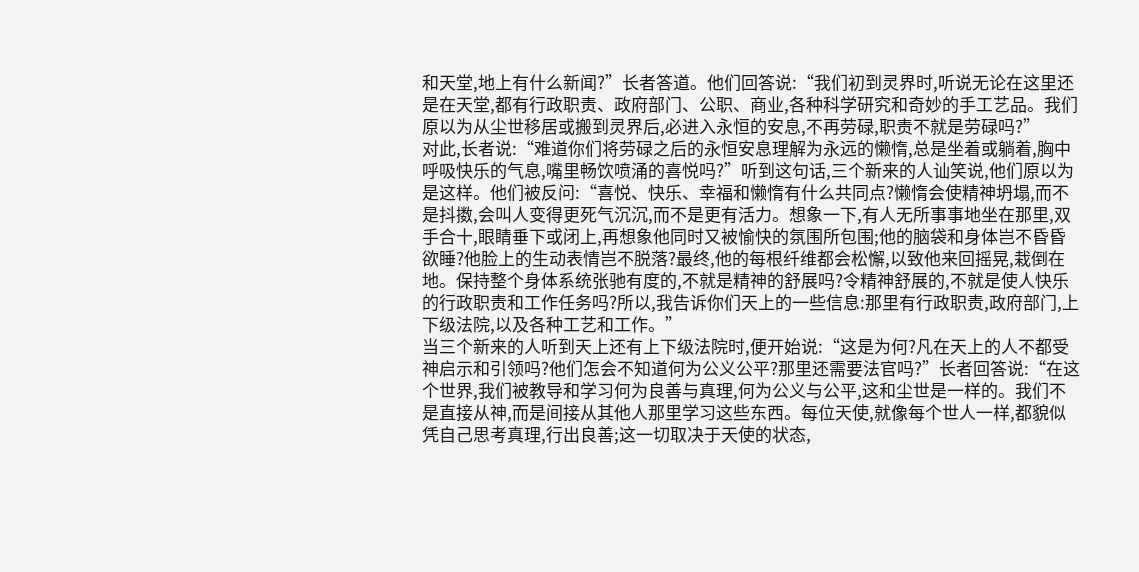和天堂,地上有什么新闻?”长者答道。他们回答说:“我们初到灵界时,听说无论在这里还是在天堂,都有行政职责、政府部门、公职、商业,各种科学研究和奇妙的手工艺品。我们原以为从尘世移居或搬到灵界后,必进入永恒的安息,不再劳碌,职责不就是劳碌吗?”
对此,长者说:“难道你们将劳碌之后的永恒安息理解为永远的懒惰,总是坐着或躺着,胸中呼吸快乐的气息,嘴里畅饮喷涌的喜悦吗?”听到这句话,三个新来的人讪笑说,他们原以为是这样。他们被反问:“喜悦、快乐、幸福和懒惰有什么共同点?懒惰会使精神坍塌,而不是抖擞,会叫人变得更死气沉沉,而不是更有活力。想象一下,有人无所事事地坐在那里,双手合十,眼睛垂下或闭上,再想象他同时又被愉快的氛围所包围;他的脑袋和身体岂不昏昏欲睡?他脸上的生动表情岂不脱落?最终,他的每根纤维都会松懈,以致他来回摇晃,栽倒在地。保持整个身体系统张驰有度的,不就是精神的舒展吗?令精神舒展的,不就是使人快乐的行政职责和工作任务吗?所以,我告诉你们天上的一些信息:那里有行政职责,政府部门,上下级法院,以及各种工艺和工作。”
当三个新来的人听到天上还有上下级法院时,便开始说:“这是为何?凡在天上的人不都受神启示和引领吗?他们怎会不知道何为公义公平?那里还需要法官吗?”长者回答说:“在这个世界,我们被教导和学习何为良善与真理,何为公义与公平,这和尘世是一样的。我们不是直接从神,而是间接从其他人那里学习这些东西。每位天使,就像每个世人一样,都貌似凭自己思考真理,行出良善;这一切取决于天使的状态,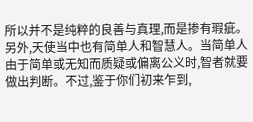所以并不是纯粹的良善与真理,而是掺有瑕疵。另外,天使当中也有简单人和智慧人。当简单人由于简单或无知而质疑或偏离公义时,智者就要做出判断。不过,鉴于你们初来乍到,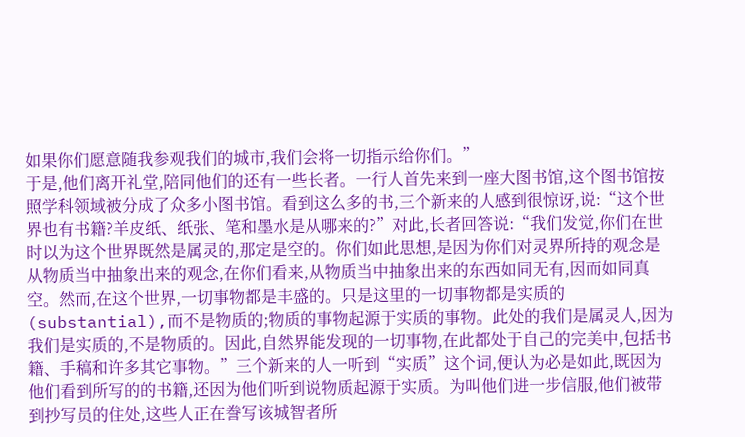如果你们愿意随我参观我们的城市,我们会将一切指示给你们。”
于是,他们离开礼堂,陪同他们的还有一些长者。一行人首先来到一座大图书馆,这个图书馆按照学科领域被分成了众多小图书馆。看到这么多的书,三个新来的人感到很惊讶,说:“这个世界也有书籍?羊皮纸、纸张、笔和墨水是从哪来的?”对此,长者回答说:“我们发觉,你们在世时以为这个世界既然是属灵的,那定是空的。你们如此思想,是因为你们对灵界所持的观念是从物质当中抽象出来的观念,在你们看来,从物质当中抽象出来的东西如同无有,因而如同真空。然而,在这个世界,一切事物都是丰盛的。只是这里的一切事物都是实质的(substantial),而不是物质的;物质的事物起源于实质的事物。此处的我们是属灵人,因为我们是实质的,不是物质的。因此,自然界能发现的一切事物,在此都处于自己的完美中,包括书籍、手稿和许多其它事物。”三个新来的人一听到“实质”这个词,便认为必是如此,既因为他们看到所写的的书籍,还因为他们听到说物质起源于实质。为叫他们进一步信服,他们被带到抄写员的住处,这些人正在誊写该城智者所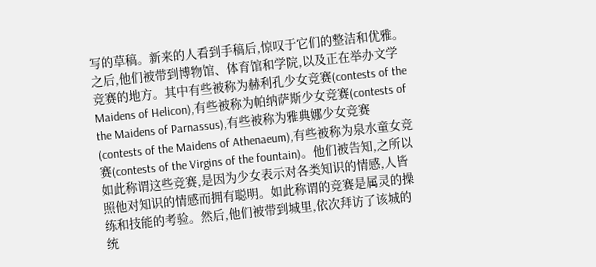写的草稿。新来的人看到手稿后,惊叹于它们的整洁和优雅。
之后,他们被带到博物馆、体育馆和学院,以及正在举办文学竞赛的地方。其中有些被称为赫利孔少女竞赛(contests of the Maidens of Helicon),有些被称为帕纳萨斯少女竞赛(contests of the Maidens of Parnassus),有些被称为雅典娜少女竞赛(contests of the Maidens of Athenaeum),有些被称为泉水童女竞赛(contests of the Virgins of the fountain)。他们被告知,之所以如此称谓这些竞赛,是因为少女表示对各类知识的情感,人皆照他对知识的情感而拥有聪明。如此称谓的竞赛是属灵的操练和技能的考验。然后,他们被带到城里,依次拜访了该城的统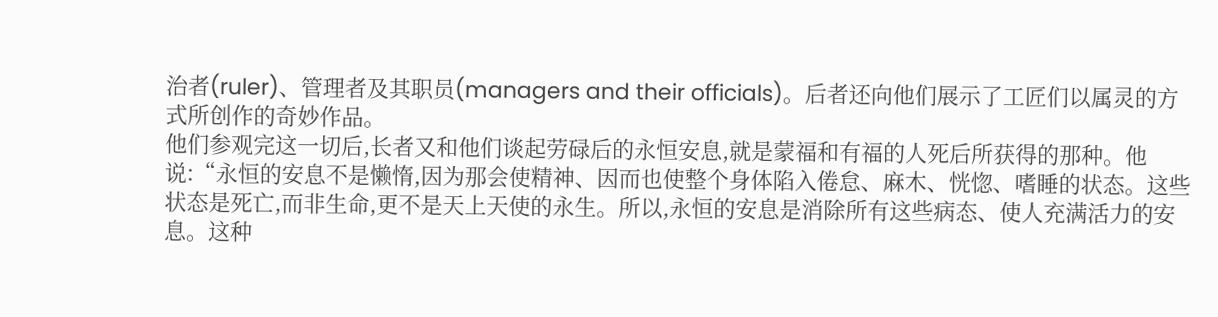治者(ruler)、管理者及其职员(managers and their officials)。后者还向他们展示了工匠们以属灵的方式所创作的奇妙作品。
他们参观完这一切后,长者又和他们谈起劳碌后的永恒安息,就是蒙福和有福的人死后所获得的那种。他说:“永恒的安息不是懒惰,因为那会使精神、因而也使整个身体陷入倦怠、麻木、恍惚、嗜睡的状态。这些状态是死亡,而非生命,更不是天上天使的永生。所以,永恒的安息是消除所有这些病态、使人充满活力的安息。这种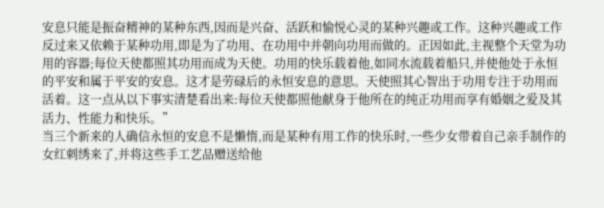安息只能是振奋精神的某种东西,因而是兴奋、活跃和愉悦心灵的某种兴趣或工作。这种兴趣或工作反过来又依赖于某种功用,即是为了功用、在功用中并朝向功用而做的。正因如此,主视整个天堂为功用的容器;每位天使都照其功用而成为天使。功用的快乐载着他,如同水流载着船只,并使他处于永恒的平安和属于平安的安息。这才是劳碌后的永恒安息的意思。天使照其心智出于功用专注于功用而活着。这一点从以下事实清楚看出来:每位天使都照他献身于他所在的纯正功用而享有婚姻之爱及其活力、性能力和快乐。”
当三个新来的人确信永恒的安息不是懒惰,而是某种有用工作的快乐时,一些少女带着自己亲手制作的女红刺绣来了,并将这些手工艺品赠送给他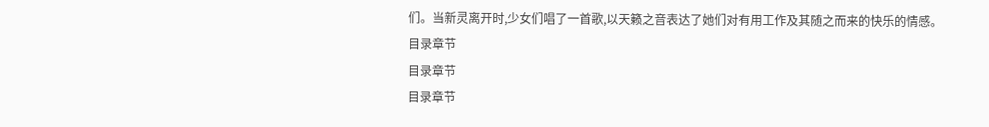们。当新灵离开时,少女们唱了一首歌,以天籁之音表达了她们对有用工作及其随之而来的快乐的情感。
目录章节
目录章节
目录章节